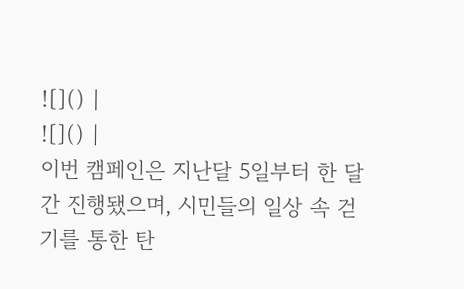![]() |
![]() |
이번 캠페인은 지난달 5일부터 한 달간 진행됐으며, 시민들의 일상 속 걷기를 통한 탄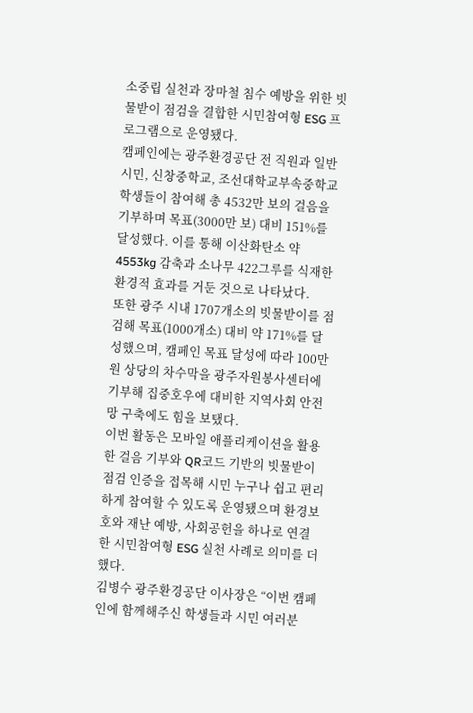소중립 실천과 장마철 침수 예방을 위한 빗물받이 점검을 결합한 시민참여형 ESG 프로그램으로 운영됐다.
캠페인에는 광주환경공단 전 직원과 일반 시민, 신창중학교, 조선대학교부속중학교 학생들이 참여해 총 4532만 보의 걸음을 기부하며 목표(3000만 보) 대비 151%를 달성했다. 이를 통해 이산화탄소 약 4553kg 감축과 소나무 422그루를 식재한 환경적 효과를 거둔 것으로 나타났다.
또한 광주 시내 1707개소의 빗물받이를 점검해 목표(1000개소) 대비 약 171%를 달성했으며, 캠페인 목표 달성에 따라 100만원 상당의 차수막을 광주자원봉사센터에 기부해 집중호우에 대비한 지역사회 안전망 구축에도 힘을 보탰다.
이번 활동은 모바일 애플리케이션을 활용한 걸음 기부와 QR코드 기반의 빗물받이 점검 인증을 접목해 시민 누구나 쉽고 편리하게 참여할 수 있도록 운영됐으며 환경보호와 재난 예방, 사회공헌을 하나로 연결한 시민참여형 ESG 실천 사례로 의미를 더했다.
김병수 광주환경공단 이사장은 “이번 캠페인에 함께해주신 학생들과 시민 여러분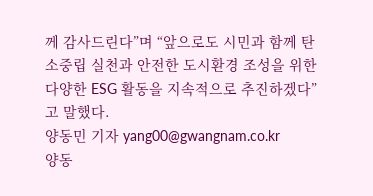께 감사드린다”며 “앞으로도 시민과 함께 탄소중립 실천과 안전한 도시환경 조성을 위한 다양한 ESG 활동을 지속적으로 추진하겠다”고 말했다.
양동민 기자 yang00@gwangnam.co.kr
양동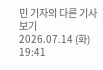민 기자의 다른 기사 보기
2026.07.14 (화) 19:41